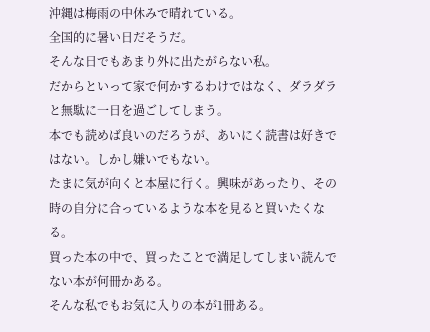沖縄は梅雨の中休みで晴れている。
全国的に暑い日だそうだ。
そんな日でもあまり外に出たがらない私。
だからといって家で何かするわけではなく、ダラダラと無駄に一日を過ごしてしまう。
本でも読めば良いのだろうが、あいにく読書は好きではない。しかし嫌いでもない。
たまに気が向くと本屋に行く。興味があったり、その時の自分に合っているような本を見ると買いたくなる。
買った本の中で、買ったことで満足してしまい読んでない本が何冊かある。
そんな私でもお気に入りの本が1冊ある。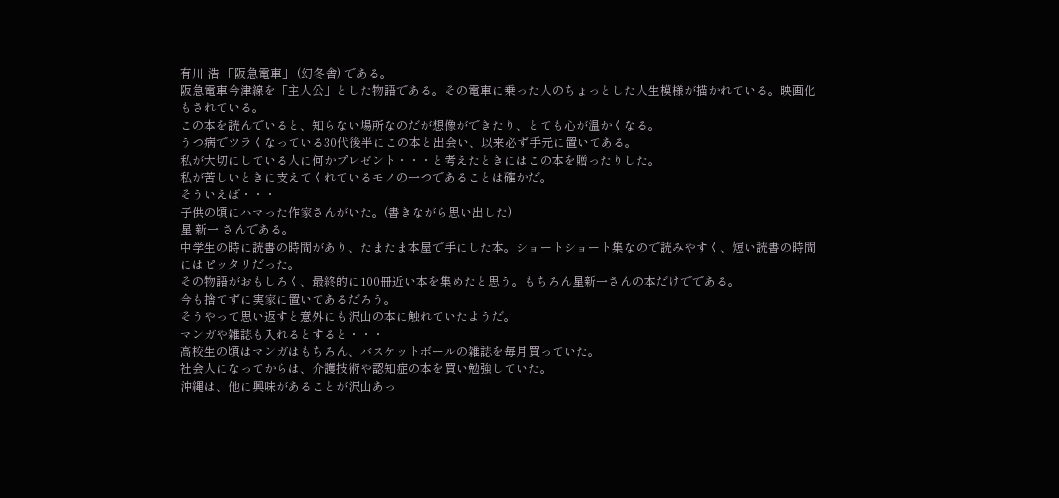有川 浩 「阪急電車」 (幻冬舎) である。
阪急電車今津線を「主人公」とした物語である。その電車に乗った人のちょっとした人生模様が描かれている。映画化もされている。
この本を読んでいると、知らない場所なのだが想像ができたり、とても心が温かくなる。
うつ病でツラくなっている30代後半にこの本と出会い、以来必ず手元に置いてある。
私が大切にしている人に何かプレゼント・・・と考えたときにはこの本を贈ったりした。
私が苦しいときに支えてくれているモノの一つであることは確かだ。
そういえば・・・
子供の頃にハマった作家さんがいた。(書きながら思い出した)
星 新一 さんである。
中学生の時に読書の時間があり、たまたま本屋で手にした本。ショートショート集なので読みやすく、短い読書の時間にはピッタリだった。
その物語がおもしろく、最終的に100冊近い本を集めたと思う。もちろん星新一さんの本だけでである。
今も捨てずに実家に置いてあるだろう。
そうやって思い返すと意外にも沢山の本に触れていたようだ。
マンガや雑誌も入れるとすると・・・
高校生の頃はマンガはもちろん、バスケットボールの雑誌を毎月買っていた。
社会人になってからは、介護技術や認知症の本を買い勉強していた。
沖縄は、他に興味があることが沢山あっ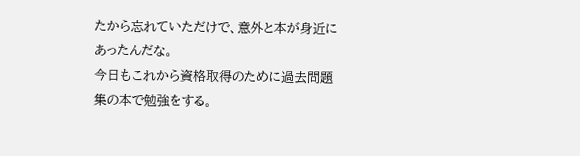たから忘れていただけで、意外と本が身近にあったんだな。
今日もこれから資格取得のために過去問題集の本で勉強をする。